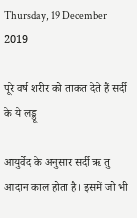Thursday, 19 December 2019

पूरे वर्ष शरीर को ताकत देते हैं सर्दी के ये लड्डू

आयुर्वेद के अनुसार सर्दी ऋ तु आदान काल होता है। इसमें जो भी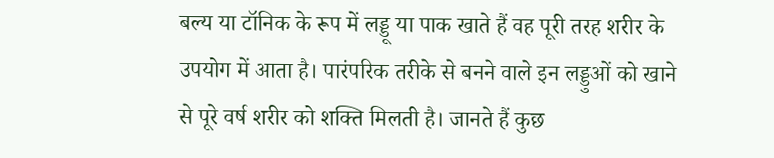बल्य या टॉनिक के रूप में लड्डू या पाक खाते हैं वह पूरी तरह शरीर के उपयोग में आता है। पारंपरिक तरीके से बनने वाले इन लड्डुओं को खाने से पूरे वर्ष शरीर को शक्ति मिलती है। जानते हैं कुछ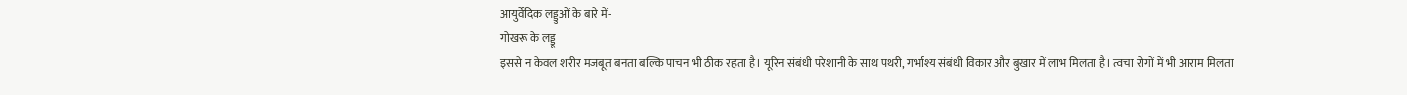आयुर्वेदिक लड्डुओं के बारे में-
गोखरू के लड्डू
इससे न केवल शरीर मजबूत बनता बल्कि पाचन भी ठीक रहता है। यूरिन संबंधी परेशानी के साथ पथरी, गर्भाश्य संबंधी विकार और बुखार में लाभ मिलता है। त्वचा रोगों में भी आराम मिलता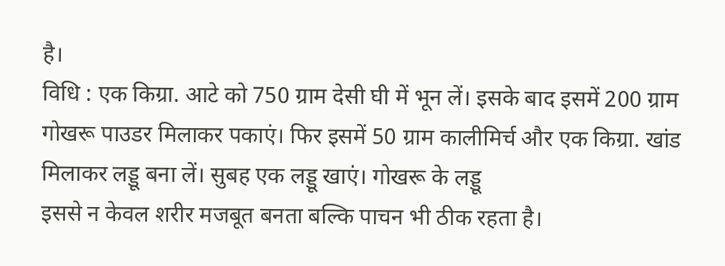है।
विधि : एक किग्रा. आटे को 750 ग्राम देसी घी में भून लें। इसके बाद इसमें 200 ग्राम गोखरू पाउडर मिलाकर पकाएं। फिर इसमें 50 ग्राम कालीमिर्च और एक किग्रा. खांड मिलाकर लड्डू बना लें। सुबह एक लड्डू खाएं। गोखरू के लड्डू
इससे न केवल शरीर मजबूत बनता बल्कि पाचन भी ठीक रहता है।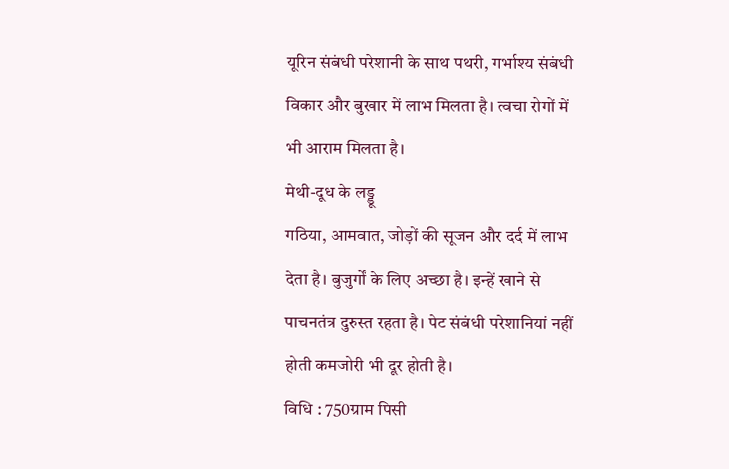यूरिन संबंधी परेशानी के साथ पथरी, गर्भाश्य संबंधी विकार और बुखार में लाभ मिलता है। त्वचा रोगों में भी आराम मिलता है।
मेथी-दूध के लड्डू
गठिया, आमवात, जोड़ों की सूजन और दर्द में लाभ देता है। बुजुर्गों के लिए अच्छा है। इन्हें खाने से पाचनतंत्र दुरुस्त रहता है। पेट संबंधी परेशानियां नहीं होती कमजोरी भी दूर होती है।
विधि : 750ग्राम पिसी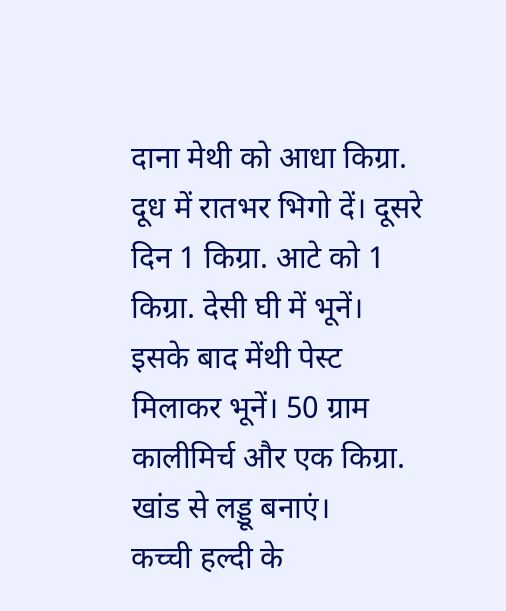दाना मेथी को आधा किग्रा. दूध में रातभर भिगो दें। दूसरे दिन 1 किग्रा. आटे को 1 किग्रा. देसी घी में भूनें। इसके बाद मेंथी पेस्ट मिलाकर भूनें। 50 ग्राम कालीमिर्च और एक किग्रा. खांड से लड्डू बनाएं।
कच्ची हल्दी के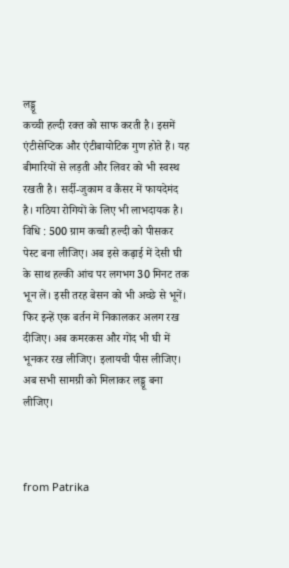लड्डू
कच्ची हल्दी रक्त को साफ करती है। इसमें एंटीसेप्टिक और एंटीबायोटिक गुण होते हैं। यह बीमारियों से लड़ती और लिवर को भी स्वस्थ रखती है। सर्दी-जुकाम व कैंसर में फायदेमंद है। गठिया रोगियों के लिए भी लाभदायक है।
विधि : 500 ग्राम कच्ची हल्दी को पीसकर पेस्ट बना लीजिए। अब इसे कढ़ाई में देसी घी के साथ हल्की आंच पर लगभग 30 मिनट तक भून लें। इसी तरह बेसन को भी अच्छे से भूनें। फिर इन्हें एक बर्तन में निकालकर अलग रख दीजिए। अब कमरकस और गोंद भी घी में भूनकर रख लीजिए। इलायची पीस लीजिए। अब सभी सामग्री को मिलाकर लड्डू बना लीजिए।



from Patrika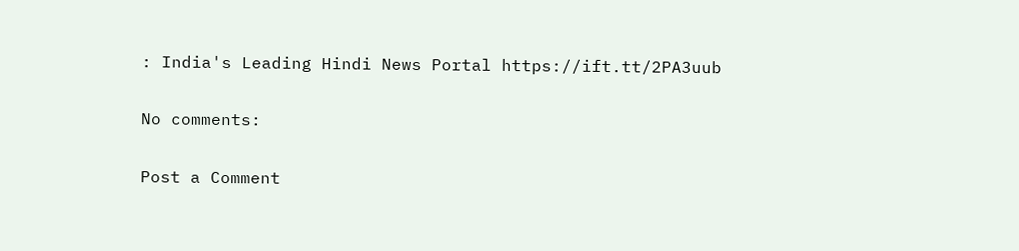: India's Leading Hindi News Portal https://ift.tt/2PA3uub

No comments:

Post a Comment